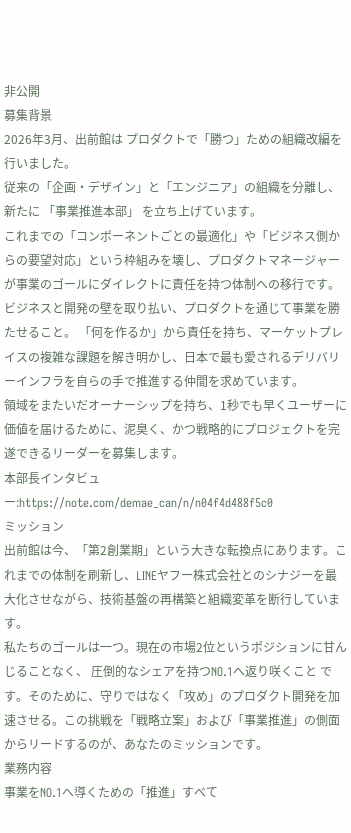非公開
募集背景
2026年3月、出前館は プロダクトで「勝つ」ための組織改編を行いました。
従来の「企画・デザイン」と「エンジニア」の組織を分離し、新たに 「事業推進本部」 を立ち上げています。
これまでの「コンポーネントごとの最適化」や「ビジネス側からの要望対応」という枠組みを壊し、プロダクトマネージャーが事業のゴールにダイレクトに責任を持つ体制への移行です。
ビジネスと開発の壁を取り払い、プロダクトを通じて事業を勝たせること。 「何を作るか」から責任を持ち、マーケットプレイスの複雑な課題を解き明かし、日本で最も愛されるデリバリーインフラを自らの手で推進する仲間を求めています。
領域をまたいだオーナーシップを持ち、1秒でも早くユーザーに価値を届けるために、泥臭く、かつ戦略的にプロジェクトを完遂できるリーダーを募集します。
本部長インタビュー:https://note.com/demae_can/n/n04f4d488f5c0
ミッション
出前館は今、「第2創業期」という大きな転換点にあります。これまでの体制を刷新し、LINEヤフー株式会社とのシナジーを最大化させながら、技術基盤の再構築と組織変革を断行しています。
私たちのゴールは一つ。現在の市場2位というポジションに甘んじることなく、 圧倒的なシェアを持つNO.1へ返り咲くこと です。そのために、守りではなく「攻め」のプロダクト開発を加速させる。この挑戦を「戦略立案」および「事業推進」の側面からリードするのが、あなたのミッションです。
業務内容
事業をNO.1へ導くための「推進」すべて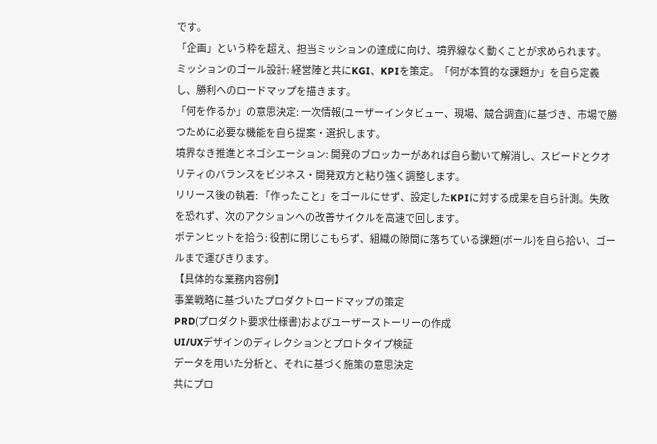です。
「企画」という枠を超え、担当ミッションの達成に向け、境界線なく動くことが求められます。
ミッションのゴール設計: 経営陣と共にKGI、KPIを策定。「何が本質的な課題か」を自ら定義し、勝利へのロードマップを描きます。
「何を作るか」の意思決定: 一次情報(ユーザーインタビュー、現場、競合調査)に基づき、市場で勝つために必要な機能を自ら提案・選択します。
境界なき推進とネゴシエーション: 開発のブロッカーがあれば自ら動いて解消し、スピードとクオリティのバランスをビジネス・開発双方と粘り強く調整します。
リリース後の執着: 「作ったこと」をゴールにせず、設定したKPIに対する成果を自ら計測。失敗を恐れず、次のアクションへの改善サイクルを高速で回します。
ポテンヒットを拾う: 役割に閉じこもらず、組織の隙間に落ちている課題(ボール)を自ら拾い、ゴールまで運びきります。
【具体的な業務内容例】
事業戦略に基づいたプロダクトロードマップの策定
PRD(プロダクト要求仕様書)およびユーザーストーリーの作成
UI/UXデザインのディレクションとプロトタイプ検証
データを用いた分析と、それに基づく施策の意思決定
共にプロ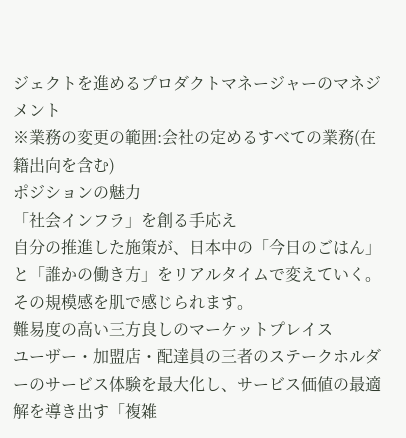ジェクトを進めるプロダクトマネージャーのマネジメント
※業務の変更の範囲:会社の定めるすべての業務(在籍出向を含む)
ポジションの魅力
「社会インフラ」を創る手応え
自分の推進した施策が、日本中の「今日のごはん」と「誰かの働き方」をリアルタイムで変えていく。その規模感を肌で感じられます。
難易度の高い三方良しのマーケットプレイス
ユーザー・加盟店・配達員の三者のステークホルダーのサービス体験を最大化し、サービス価値の最適解を導き出す「複雑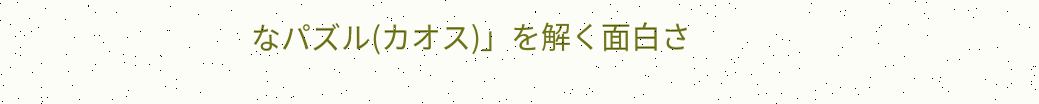なパズル(カオス)」を解く面白さ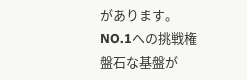があります。
NO.1への挑戦権
盤石な基盤が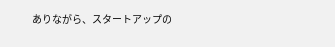ありながら、スタートアップの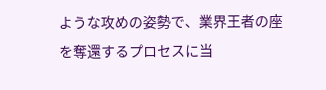ような攻めの姿勢で、業界王者の座を奪還するプロセスに当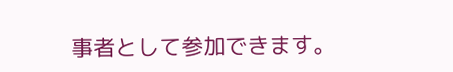事者として参加できます。